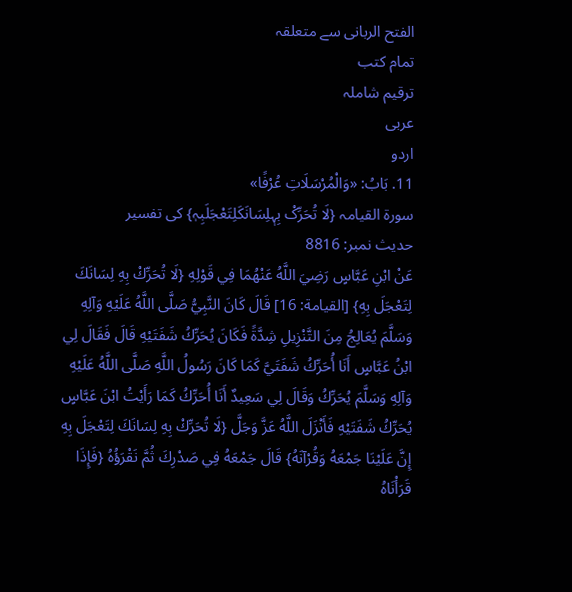الفتح الربانی سے متعلقہ
تمام کتب
ترقیم شاملہ
عربی
اردو
11. بَابُ: «وَالْمُرْسَلَاتِ عُرْفًا»
سورۃ القیامہ {لَا تُحَرِّکْ بِہٖلِسَانَکَلِتَعْجَلَبِہٖ} کی تفسیر
حدیث نمبر: 8816
عَنْ ابْنِ عَبَّاسٍ رَضِيَ اللَّهُ عَنْهُمَا فِي قَوْلِهِ {لَا تُحَرِّكْ بِهِ لِسَانَكَ لِتَعْجَلَ بِهِ} [القيامة: 16] قَالَ كَانَ النَّبِيُّ صَلَّى اللَّهُ عَلَيْهِ وَآلِهِ وَسَلَّمَ يُعَالِجُ مِنَ التَّنْزِيلِ شِدَّةً فَكَانَ يُحَرِّكُ شَفَتَيْهِ قَالَ فَقَالَ لِي ابْنُ عَبَّاسٍ أَنَا أُحَرِّكُ شَفَتَيَّ كَمَا كَانَ رَسُولُ اللَّهِ صَلَّى اللَّهُ عَلَيْهِ وَآلِهِ وَسَلَّمَ يُحَرِّكُ وَقَالَ لِي سَعِيدٌ أَنَا أُحَرِّكُ كَمَا رَأَيْتُ ابْنَ عَبَّاسٍ يُحَرِّكُ شَفَتَيْهِ فَأَنْزَلَ اللَّهُ عَزَّ وَجَلَّ {لَا تُحَرِّكْ بِهِ لِسَانَكَ لِتَعْجَلَ بِهِ إِنَّ عَلَيْنَا جَمْعَهُ وَقُرْآنَهُ} قَالَ جَمْعَهُ فِي صَدْرِكَ ثُمَّ نَقْرَؤُهُ {فَإِذَا قَرَأْنَاهُ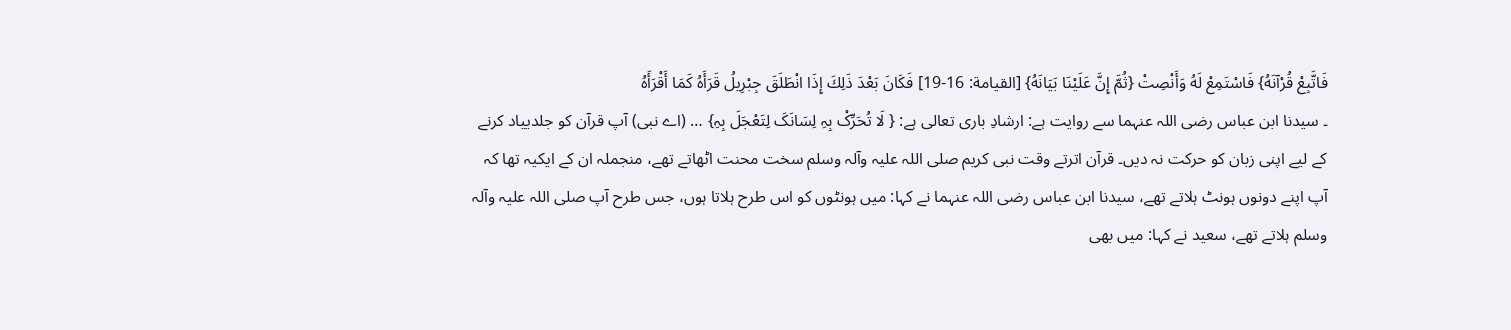فَاتَّبِعْ قُرْآنَهُ} فَاسْتَمِعْ لَهُ وَأَنْصِتْ {ثُمَّ إِنَّ عَلَيْنَا بَيَانَهُ} [القيامة: 16-19] فَكَانَ بَعْدَ ذَلِكَ إِذَا انْطَلَقَ جِبْرِيلُ قَرَأَهُ كَمَا أَقْرَأَهُ
۔ سیدنا ابن عباس رضی اللہ عنہما سے روایت ہے: ارشادِ باری تعالی ہے: { لَا تُحَرِّکْ بِہِ لِسَانَکَ لِتَعْجَلَ بِہِ} … (اے نبی) آپ قرآن کو جلدییاد کرنے کے لیے اپنی زبان کو حرکت نہ دیں۔ قرآن اترتے وقت نبی کریم صلی اللہ علیہ وآلہ وسلم سخت محنت اٹھاتے تھے، منجملہ ان کے ایکیہ تھا کہ آپ اپنے دونوں ہونٹ ہلاتے تھے، سیدنا ابن عباس رضی اللہ عنہما نے کہا: میں ہونٹوں کو اس طرح ہلاتا ہوں، جس طرح آپ صلی اللہ علیہ وآلہ وسلم ہلاتے تھے، سعید نے کہا: میں بھی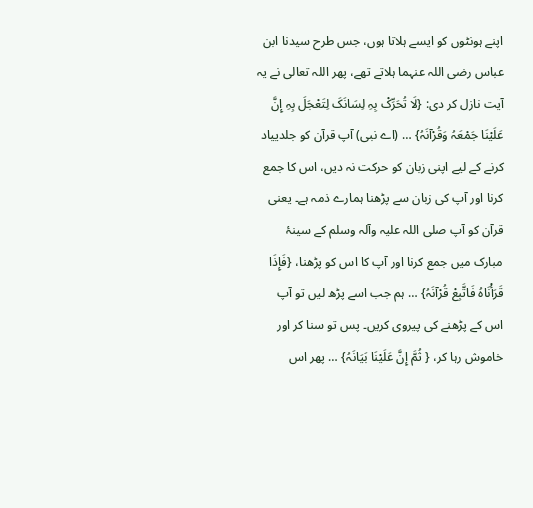اپنے ہونٹوں کو ایسے ہلاتا ہوں، جس طرح سیدنا ابن عباس رضی اللہ عنہما ہلاتے تھے، پھر اللہ تعالی نے یہ آیت نازل کر دی: {لَا تُحَرِّکْ بِہِ لِسَانَکَ لِتَعْجَلَ بِہِ إِنَّ عَلَیْنَا جَمْعَہُ وَقُرْآنَہُ} … (اے نبی) آپ قرآن کو جلدییاد کرنے کے لیے اپنی زبان کو حرکت نہ دیں، اس کا جمع کرنا اور آپ کی زبان سے پڑھنا ہمارے ذمہ ہے۔ یعنی قرآن کو آپ صلی اللہ علیہ وآلہ وسلم کے سینۂ مبارک میں جمع کرنا اور آپ کا اس کو پڑھنا، {فَإِذَا قَرَأْنَاہُ فَاتَّبِعْ قُرْآنَہُ} … ہم جب اسے پڑھ لیں تو آپ اس کے پڑھنے کی پیروی کریں۔ پس تو سنا کر اور خاموش رہا کر، { ثُمَّ إِنَّ عَلَیْنَا بَیَانَہُ} … پھر اس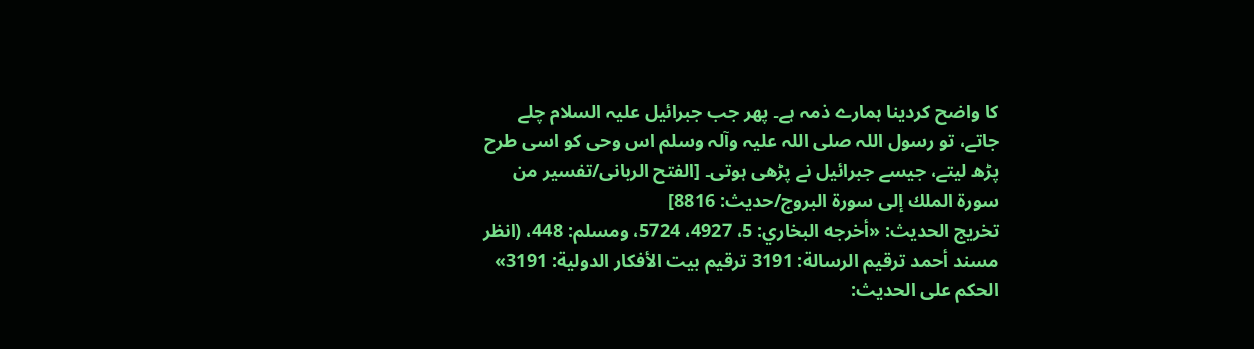کا واضح کردینا ہمارے ذمہ ہے۔ پھر جب جبرائیل علیہ السلام چلے جاتے، تو رسول اللہ صلی اللہ علیہ وآلہ وسلم اس وحی کو اسی طرح پڑھ لیتے، جیسے جبرائیل نے پڑھی ہوتی۔ [الفتح الربانی/تفسير من سورة الملك إلى سورة البروج/حدیث: 8816]
تخریج الحدیث: «أخرجه البخاري: 5، 4927، 5724، ومسلم: 448، (انظر مسند أحمد ترقيم الرسالة: 3191 ترقیم بيت الأفكار الدولية: 3191»
الحكم على الحديث: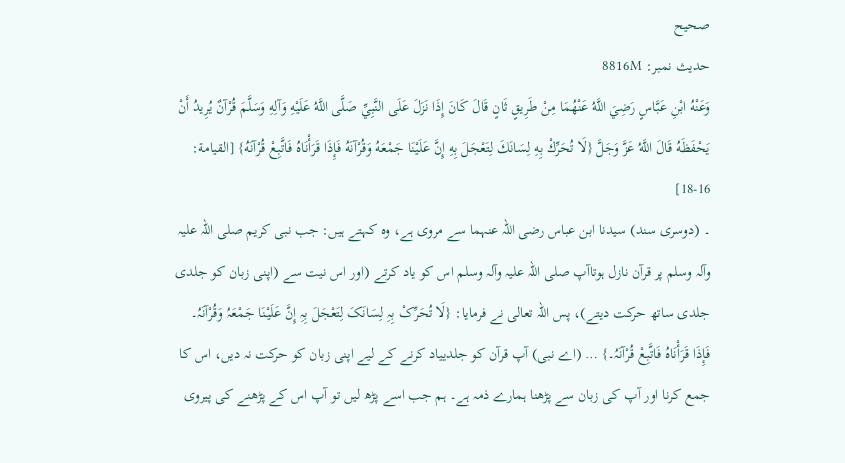صحیح
حدیث نمبر: 8816M
وَعَنْهُ ابْنِ عَبَّاسٍ رَضِيَ اللَّهُ عَنْهُمَا مِنْ طَرِيقٍ ثَانٍ قَالَ كَانَ إِذَا نَزَلَ عَلَى النَّبِيِّ صَلَّى اللَّهُ عَلَيْهِ وَآلِهِ وَسَلَّمَ قُرْآنٌ يُرِيدُ أَنْ يَحْفَظَهُ قَالَ اللَّهُ عَزَّ وَجَلَّ {لَا تُحَرِّكْ بِهِ لِسَانَكَ لِتَعْجَلَ بِهِ إِنَّ عَلَيْنَا جَمْعَهُ وَقُرْآنَهُ فَإِذَا قَرَأْنَاهُ فَاتَّبِعْ قُرْآنَهُ} [القيامة: 16-18]
۔ (دوسری سند) سیدنا ابن عباس رضی اللہ عنہما سے مروی ہے، وہ کہتے ہیں: جب نبی کریم صلی اللہ علیہ وآلہ وسلم پر قرآن نازل ہوتاآپ صلی اللہ علیہ وآلہ وسلم اس کو یاد کرتے (اور اس نیت سے (اپنی زبان کو جلدی جلدی ساتھ حرکت دیتے)، پس اللہ تعالی نے فرمایا: {لَا تُحَرِّکْ بِہِ لِسَانَکَ لِتَعْجَلَ بِہِ إِنَّ عَلَیْنَا جَمْعَہُ وَقُرْآنَہُ۔ فَإِذَا قَرَأْنَاہُ فَاتَّبِعْ قُرْآنَہُ۔} … (اے نبی) آپ قرآن کو جلدییاد کرنے کے لیے اپنی زبان کو حرکت نہ دیں، اس کا جمع کرنا اور آپ کی زبان سے پڑھنا ہمارے ذمہ ہے۔ ہم جب اسے پڑھ لیں تو آپ اس کے پڑھنے کی پیروی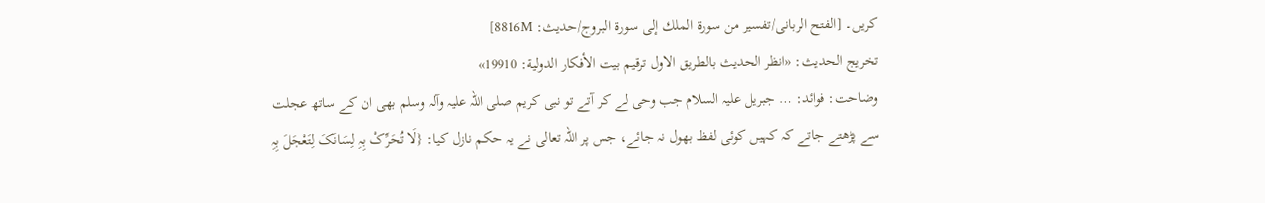کریں۔ [الفتح الربانی/تفسير من سورة الملك إلى سورة البروج/حدیث: 8816M]
تخریج الحدیث: «انظر الحديث بالطريق الاول ترقیم بيت الأفكار الدولية: 19910»
وضاحت: فوائد: … جبریل علیہ السلام جب وحی لے کر آتے تو نبی کریم صلی اللہ علیہ وآلہ وسلم بھی ان کے ساتھ عجلت سے پڑھتے جاتے کہ کہیں کوئی لفظ بھول نہ جائے، جس پر اللہ تعالی نے یہ حکم نازل کیا: {لَا تُحَرِّکْ بِہِ لِسَانَکَ لِتَعْجَلَ بِہِ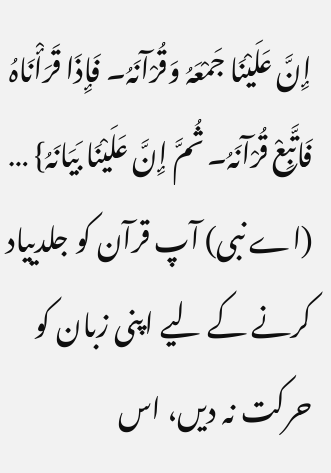إِنَّ عَلَیْنَا جَمْعَہُ وَقُرْآنَہُ۔ فَإِذَا قَرَأْنَاہُ فَاتَّبِعْ قُرْآنَہُ۔ ثُمَّ إِنَّ عَلَیْنَا بَیَانَہُ} … (اے نبی) آپ قرآن کو جلدییاد کرنے کے لیے اپنی زبان کو حرکت نہ دیں، اس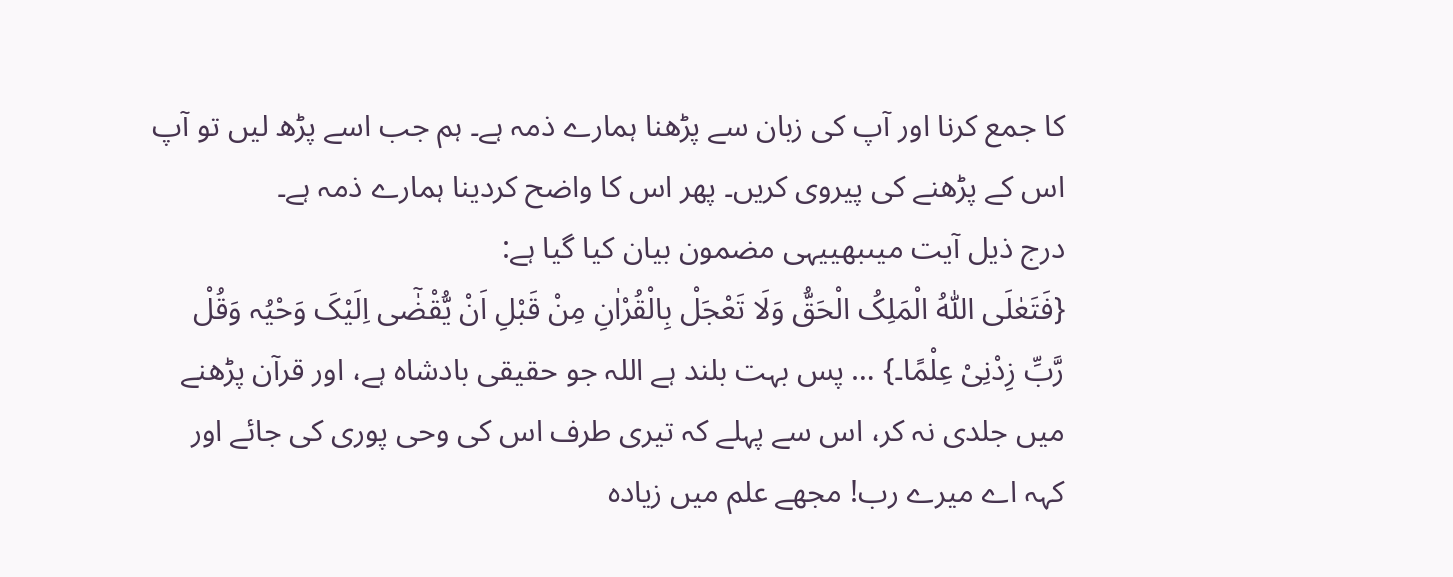کا جمع کرنا اور آپ کی زبان سے پڑھنا ہمارے ذمہ ہے۔ ہم جب اسے پڑھ لیں تو آپ اس کے پڑھنے کی پیروی کریں۔ پھر اس کا واضح کردینا ہمارے ذمہ ہے۔
درج ذیل آیت میںبھییہی مضمون بیان کیا گیا ہے:
{فَتَعٰلَی اللّٰہُ الْمَلِکُ الْحَقُّ وَلَا تَعْجَلْ بِالْقُرْاٰنِ مِنْ قَبْلِ اَنْ یُّقْضٰٓی اِلَیْکَ وَحْیُہ وَقُلْ رَّبِّ زِدْنِیْ عِلْمًا۔} … پس بہت بلند ہے اللہ جو حقیقی بادشاہ ہے، اور قرآن پڑھنے میں جلدی نہ کر، اس سے پہلے کہ تیری طرف اس کی وحی پوری کی جائے اور کہہ اے میرے رب! مجھے علم میں زیادہ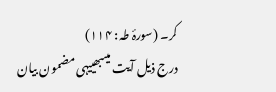کر۔ (سورۂ طہ: ۱۱۴)
درج ذیل آیت میںبھییہی مضمون بیان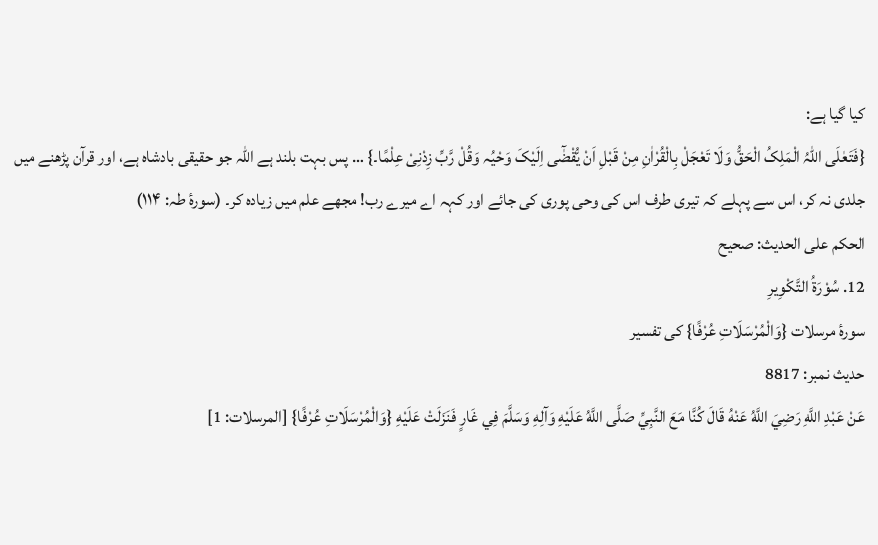کیا گیا ہے:
{فَتَعٰلَی اللّٰہُ الْمَلِکُ الْحَقُّ وَلَا تَعْجَلْ بِالْقُرْاٰنِ مِنْ قَبْلِ اَنْ یُّقْضٰٓی اِلَیْکَ وَحْیُہ وَقُلْ رَّبِّ زِدْنِیْ عِلْمًا۔} … پس بہت بلند ہے اللہ جو حقیقی بادشاہ ہے، اور قرآن پڑھنے میں جلدی نہ کر، اس سے پہلے کہ تیری طرف اس کی وحی پوری کی جائے اور کہہ اے میرے رب! مجھے علم میں زیادہ کر۔ (سورۂ طہ: ۱۱۴)
الحكم على الحديث: صحیح
12. سُوْرَةُ التَّكْوِيرِ
سورۂ مرسلات {وَالْمُرْسَلَاتِ عُرْفًا} کی تفسیر
حدیث نمبر: 8817
عَنْ عَبْدِ اللَّهِ رَضِيَ اللَّهُ عَنْهُ قَالَ كُنَّا مَعَ النَّبِيِّ صَلَّى اللَّهُ عَلَيْهِ وَآلِهِ وَسَلَّمَ فِي غَارٍ فَنَزَلَتْ عَلَيْهِ {وَالْمُرْسَلَاتِ عُرْفًا} [المرسلات: 1]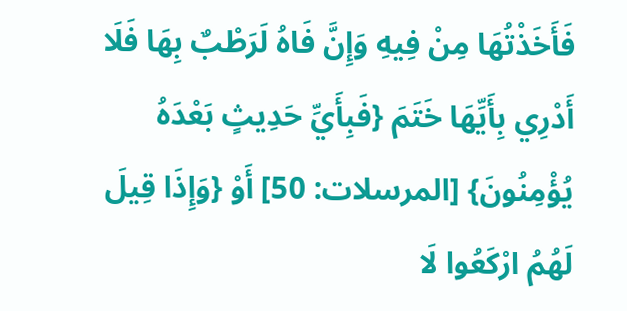فَأَخَذْتُهَا مِنْ فِيهِ وَإِنَّ فَاهُ لَرَطْبٌ بِهَا فَلَا أَدْرِي بِأَيِّهَا خَتَمَ {فَبِأَيِّ حَدِيثٍ بَعْدَهُ يُؤْمِنُونَ} [المرسلات: 50] أَوْ {وَإِذَا قِيلَ لَهُمُ ارْكَعُوا لَا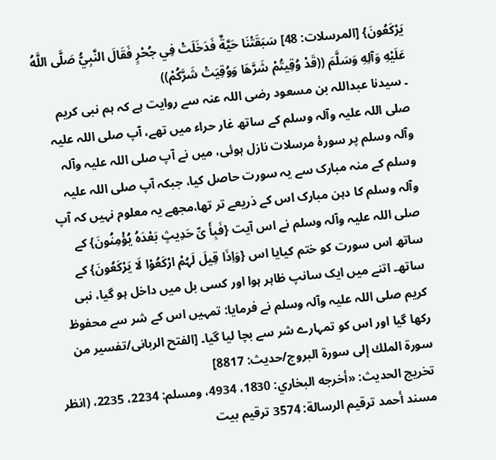يَرْكَعُونَ} [المرسلات: 48] سَبَقَتْنَا حَيَّةٌ فَدَخَلَتْ فِي جُحْرٍ فَقَالَ النَّبِيُّ صَلَّى اللَّهُ عَلَيْهِ وَآلِهِ وَسَلَّمَ ((قَدْ وُقِيتُمْ شَرَّهَا وَوُقِيَتْ شَرَّكُمْ))
۔ سیدنا عبداللہ بن مسعود رضی اللہ عنہ سے روایت ہے کہ ہم نبی کریم صلی اللہ علیہ وآلہ وسلم کے ساتھ غار حراء میں تھے، آپ صلی اللہ علیہ وآلہ وسلم پر سورۂ مرسلات نازل ہوئی، میں نے آپ صلی اللہ علیہ وآلہ وسلم کے منہ مبارک سے یہ سورت حاصل کیا، جبکہ آپ صلی اللہ علیہ وآلہ وسلم کا دہن مبارک اس کے ذریعے تر تھا،مجھے یہ معلوم نہیں کہ آپ صلی اللہ علیہ وآلہ وسلم نے اس آیت {فَبِأَ یِّ حَدِیثٍ بَعْدَہُ یُؤْمِنُونَ} کے ساتھ اس سورت کو ختم کیایا اس {وَاِذَا قِیلَ لَہُمْ ارْکَعُوْا لَا یَرْکَعُونَ} کے ساتھ۔ اتنے میں ایک سانپ ظاہر ہوا اور کسی بل میں داخل ہو گیا، نبی کریم صلی اللہ علیہ وآلہ وسلم نے فرمایا: تمہیں اس کے شر سے محفوظ رکھا گیا اور اس کو تمہارے شر سے بچا لیا گیا۔ [الفتح الربانی/تفسير من سورة الملك إلى سورة البروج/حدیث: 8817]
تخریج الحدیث: «أخرجه البخاري: 1830، 4934، ومسلم: 2234، 2235، (انظر مسند أحمد ترقيم الرسالة: 3574 ترقیم بيت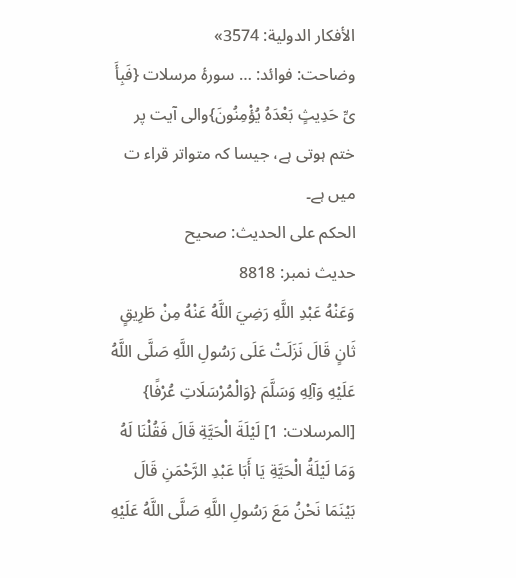الأفكار الدولية: 3574»
وضاحت: فوائد: … سورۂ مرسلات {فَبِأَ یِّ حَدِیثٍ بَعْدَہُ یُؤْمِنُونَ}والی آیت پر ختم ہوتی ہے، جیسا کہ متواتر قراء ت میں ہے۔
الحكم على الحديث: صحیح
حدیث نمبر: 8818
وَعَنْهُ عَبْدِ اللَّهِ رَضِيَ اللَّهُ عَنْهُ مِنْ طَرِيقٍ ثَانٍ قَالَ نَزَلَتْ عَلَى رَسُولِ اللَّهِ صَلَّى اللَّهُ عَلَيْهِ وَآلِهِ وَسَلَّمَ {وَالْمُرْسَلَاتِ عُرْفًا} [المرسلات: 1] لَيْلَةَ الْحَيَّةِ قَالَ فَقُلْنَا لَهُ وَمَا لَيْلَةُ الْحَيَّةِ يَا أَبَا عَبْدِ الرَّحْمَنِ قَالَ بَيْنَمَا نَحْنُ مَعَ رَسُولِ اللَّهِ صَلَّى اللَّهُ عَلَيْهِ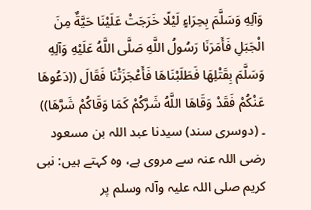وَآلِهِ وَسَلَّمَ بِحِرَاءٍ لَيْلًا خَرَجَتْ عَلَيْنَا حَيَّةٌ مِنَ الْجَبَلِ فَأَمَرَنَا رَسُولُ اللَّهِ صَلَّى اللَّهُ عَلَيْهِ وَآلِهِ وَسَلَّمَ بِقَتْلِهَا فَطَلَبْنَاهَا فَأَعْجَزَتْنَا فَقَالَ ((دَعُوهَا عَنْكُمْ فَقَدْ وَقَاهَا اللَّهُ شَرَّكُمْ كَمَا وَقَاكُمْ شَرَّهَا))
۔ (دوسری سند) سیدنا عبد اللہ بن مسعود رضی اللہ عنہ سے مروی ہے، وہ کہتے ہیں: نبی کریم صلی اللہ علیہ وآلہ وسلم پر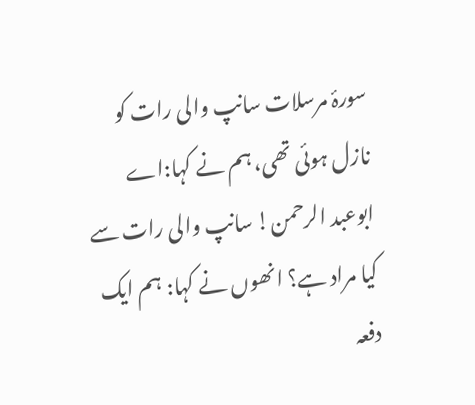سورۂ مرسلات سانپ والی رات کو نازل ہوئی تھی، ہم نے کہا:اے ابوعبد الرحمن! سانپ والی رات سے کیا مراد ہے؟ انھوں نے کہا: ہم ایک دفعہ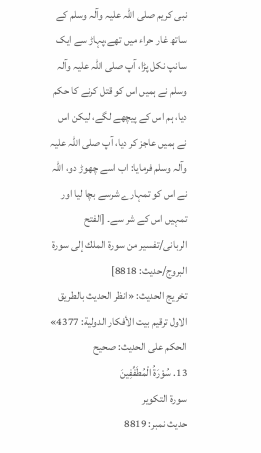نبی کریم صلی اللہ علیہ وآلہ وسلم کے ساتھ غار حراء میں تھے،پہاڑ سے ایک سانپ نکل پڑا، آپ صلی اللہ علیہ وآلہ وسلم نے ہمیں اس کو قتل کرنے کا حکم دیا، ہم اس کے پیچھے لگے، لیکن اس نے ہمیں عاجز کر دیا، آپ صلی اللہ علیہ وآلہ وسلم فرمایا: اب اسے چھوڑ دو، اللہ نے اس کو تمہارے شرسے بچا لیا اور تمہیں اس کے شر سے۔ [الفتح الربانی/تفسير من سورة الملك إلى سورة البروج/حدیث: 8818]
تخریج الحدیث: «انظر الحديث بالطريق الاول ترقیم بيت الأفكار الدولية: 4377»
الحكم على الحديث: صحیح
13. سُوْرَةُ الْمُطَفِّفِينَ
سورۃ التکویر
حدیث نمبر: 8819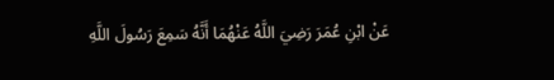عَنْ ابْنِ عُمَرَ رَضِيَ اللَّهُ عَنْهُمَا أَنَّهُ سَمِعَ رَسُولَ اللَّهِ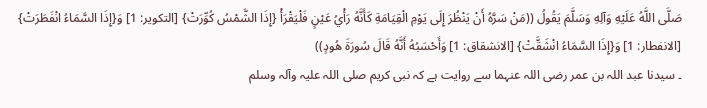صَلَّى اللَّهُ عَلَيْهِ وَآلِهِ وَسَلَّمَ يَقُولُ ((مَنْ سَرَّهُ أَنْ يَنْظُرَ إِلَى يَوْمِ الْقِيَامَةِ كَأَنَّهُ رَأْيُ عَيْنٍ فَلْيَقْرَأْ {إِذَا الشَّمْسُ كُوِّرَتْ} [التكوير: 1] وَ{إِذَا السَّمَاءُ انْفَطَرَتْ} [الانفطار: 1] وَ{إِذَا السَّمَاءُ انْشَقَّتْ} [الانشقاق: 1] وَأَحْسَبُهُ أَنَّهُ قَالَ سُورَةَ هُودٍ))
۔ سیدنا عبد اللہ بن عمر رضی اللہ عنہما سے روایت ہے کہ نبی کریم صلی اللہ علیہ وآلہ وسلم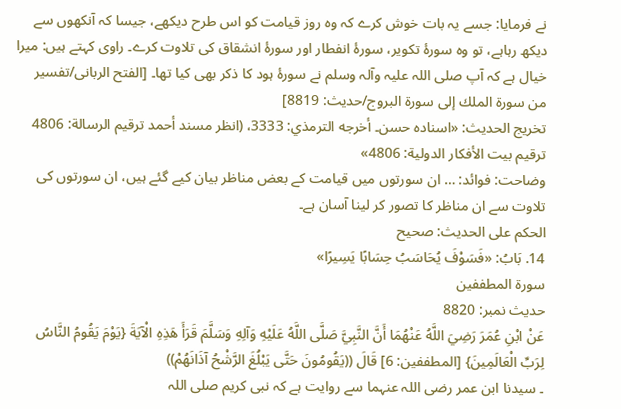نے فرمایا: جسے یہ بات خوش کرے کہ وہ روز قیامت کو اس طرح دیکھے، جیسا کہ آنکھوں سے دیکھ رہاہے، تو وہ سورۂ تکویر، سورۂ انفطار اور سورۂ انشقاق کی تلاوت کرے۔ راوی کہتے ہیں: میرا خیال ہے کہ آپ صلی اللہ علیہ وآلہ وسلم نے سورۂ ہود کا ذکر بھی کیا تھا۔ [الفتح الربانی/تفسير من سورة الملك إلى سورة البروج/حدیث: 8819]
تخریج الحدیث: «اسناده حسن۔ أخرجه الترمذي: 3333، (انظر مسند أحمد ترقيم الرسالة: 4806 ترقیم بيت الأفكار الدولية: 4806»
وضاحت: فوائد: … ان سورتوں میں قیامت کے بعض مناظر بیان کیے گئے ہیں، ان سورتوں کی تلاوت سے ان مناظر کا تصور کر لینا آسان ہے۔
الحكم على الحديث: صحیح
14. بَابُ: «فَسَوْفَ يُحَاسَبُ حِسَابًا يَسِيرًا»
سورۃ المطففین
حدیث نمبر: 8820
عَنْ ابْنِ عُمَرَ رَضِيَ اللَّهُ عَنْهُمَا أَنَّ النَّبِيَّ صَلَّى اللَّهُ عَلَيْهِ وَآلِهِ وَسَلَّمَ قَرَأَ هَذِهِ الْآيَةَ {يَوْمَ يَقُومُ النَّاسُ لِرَبِّ الْعَالَمِينَ} [المطففين: 6] قَالَ ((يَقُومُونَ حَتَّى يَبْلُغَ الرَّشْحُ آذَانَهُمْ))
۔ سیدنا ابن عمر رضی اللہ عنہما سے روایت ہے کہ نبی کریم صلی اللہ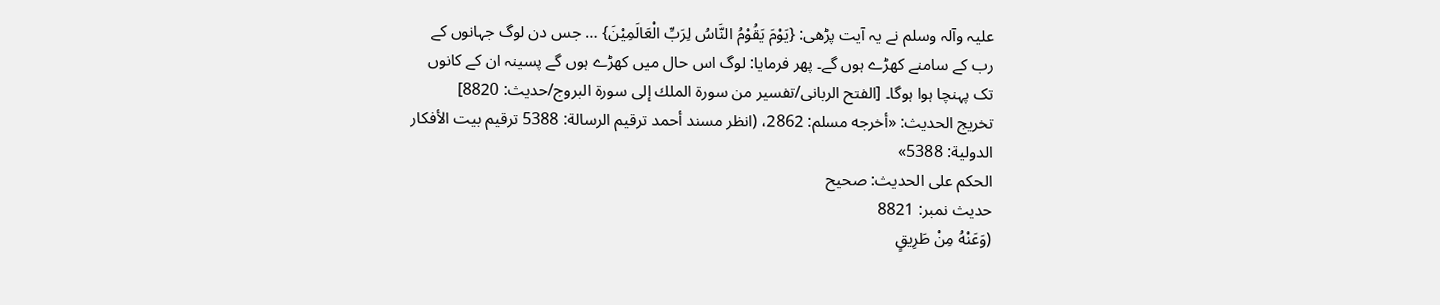علیہ وآلہ وسلم نے یہ آیت پڑھی: {یَوْمَ یَقُوْمُ النَّاسُ لِرَبِّ الْعَالَمِیْنَ} … جس دن لوگ جہانوں کے رب کے سامنے کھڑے ہوں گے۔ پھر فرمایا: لوگ اس حال میں کھڑے ہوں گے پسینہ ان کے کانوں تک پہنچا ہوا ہوگا۔ [الفتح الربانی/تفسير من سورة الملك إلى سورة البروج/حدیث: 8820]
تخریج الحدیث: «أخرجه مسلم: 2862، (انظر مسند أحمد ترقيم الرسالة: 5388 ترقیم بيت الأفكار الدولية: 5388»
الحكم على الحديث: صحیح
حدیث نمبر: 8821
(وَعَنْهُ مِنْ طَرِيقٍ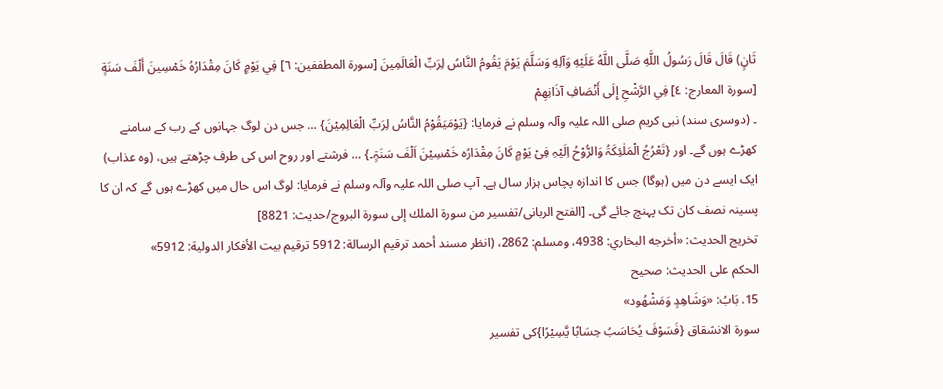ثَانٍ) قَالَ قَالَ رَسُولُ اللَّهِ صَلَّى اللَّهُ عَلَيْهِ وَآلِهِ وَسَلَّمَ يَوْمَ يَقُومُ النَّاسُ لِرَبِّ الْعَالَمِينَ [سورة المطففين: ٦] فِي يَوْمٍ كَانَ مِقْدَارُهُ خَمْسِينَ أَلْفَ سَنَةٍ [سورة المعارج: ٤] فِي الرَّشْحِ إِلَى أَنْصَافِ آذَانِهِمْ
۔ (دوسری سند) نبی کریم صلی اللہ علیہ وآلہ وسلم نے فرمایا: {یَوْمَیَقُوْمُ النَّاسُ لِرَبِّ الْعَالِمِیْنَ} … جس دن لوگ جہانوں کے رب کے سامنے کھڑے ہوں گے۔ اور {تَعْرُجُ الْمَلٰئِکَۃُ وَالرُّوْحُ اِلَیْہِ فِیْ یَوْمٍ کَانَ مِقْدَارُہ خَمْسِیْنَ اَلْفَ سَنَۃٍ۔} … فرشتے اور روح اس کی طرف چڑھتے ہیں، (وہ عذاب) ایک ایسے دن میں (ہوگا) جس کا اندازہ پچاس ہزار سال ہے۔ آپ صلی اللہ علیہ وآلہ وسلم نے فرمایا: لوگ اس حال میں کھڑے ہوں گے کہ ان کا پسینہ نصف کان تک پہنچ جائے گی۔ [الفتح الربانی/تفسير من سورة الملك إلى سورة البروج/حدیث: 8821]
تخریج الحدیث: «أخرجه البخاري: 4938، ومسلم: 2862، (انظر مسند أحمد ترقيم الرسالة: 5912 ترقیم بيت الأفكار الدولية: 5912»
الحكم على الحديث: صحیح
15. بَابُ: «وَشَاهِدٍ وَمَشْهُود»
سورۃ الانشقاق {فَسَوْفَ یُحَاسَبُ حِسَابًا یَّسِیْرًا}کی تفسیر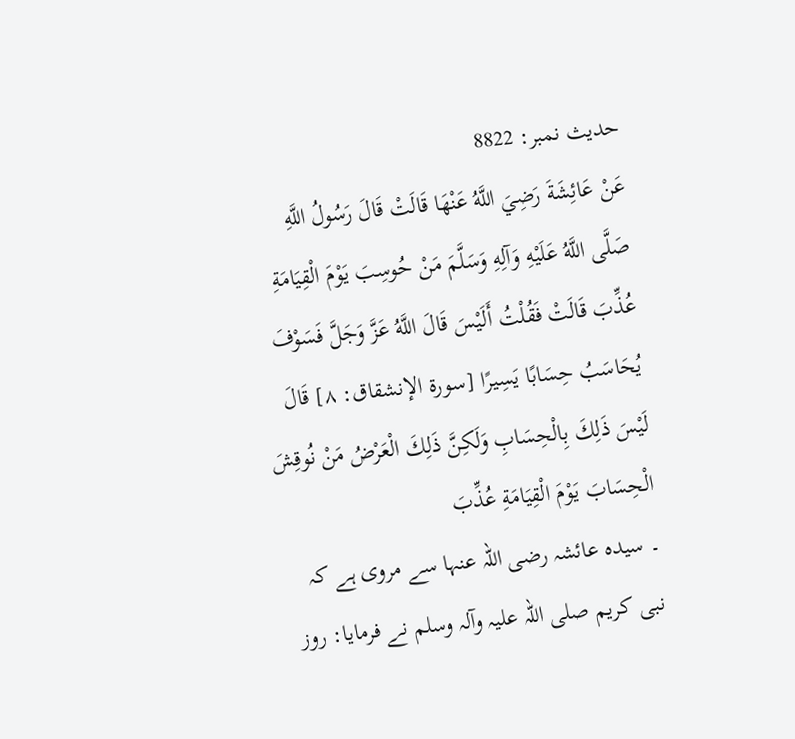حدیث نمبر: 8822
عَنْ عَائِشَةَ رَضِيَ اللَّهُ عَنْهَا قَالَتْ قَالَ رَسُولُ اللَّهِ صَلَّى اللَّهُ عَلَيْهِ وَآلِهِ وَسَلَّمَ مَنْ حُوسِبَ يَوْمَ الْقِيَامَةِ عُذِّبَ قَالَتْ فَقُلْتُ أَلَيْسَ قَالَ اللَّهُ عَزَّ وَجَلَّ فَسَوْفَ يُحَاسَبُ حِسَابًا يَسِيرًا [سورة الإنشقاق: ٨] قَالَ لَيْسَ ذَلِكَ بِالْحِسَابِ وَلَكِنَّ ذَلِكَ الْعَرْضُ مَنْ نُوقِشَ الْحِسَابَ يَوْمَ الْقِيَامَةِ عُذِّبَ
۔ سیدہ عائشہ رضی اللہ عنہا سے مروی ہے کہ نبی کریم صلی اللہ علیہ وآلہ وسلم نے فرمایا: روز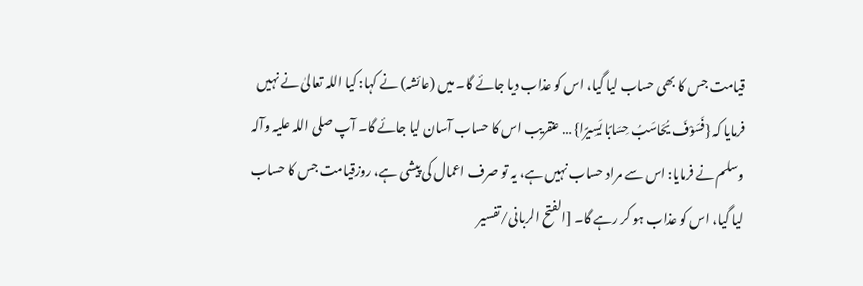قیامت جس کا بھی حساب لیا گیا، اس کو عذاب دیا جائے گا۔ میں (عائشہ) نے کہا: کیا اللہ تعالیٰ نے نہیں فرمایا کہ {فَسَوْفَ یُحَاسَبُ حِسَابًا یَسِیرًا} … عنقریب اس کا حساب آسان لیا جائے گا۔ آپ صلی اللہ علیہ وآلہ وسلم نے فرمایا: اس سے مراد حساب نہیں ہے، یہ تو صرف اعمال کی پیشی ہے، روزقیامت جس کا حساب لیا گیا، اس کو عذاب ہو کر رہے گا۔ [الفتح الربانی/تفسير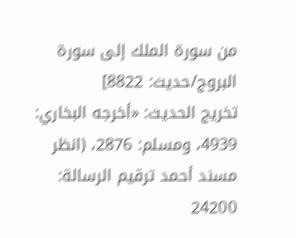من سورة الملك إلى سورة البروج/حدیث: 8822]
تخریج الحدیث: «أخرجه البخاري: 4939، ومسلم: 2876، (انظر مسند أحمد ترقيم الرسالة: 24200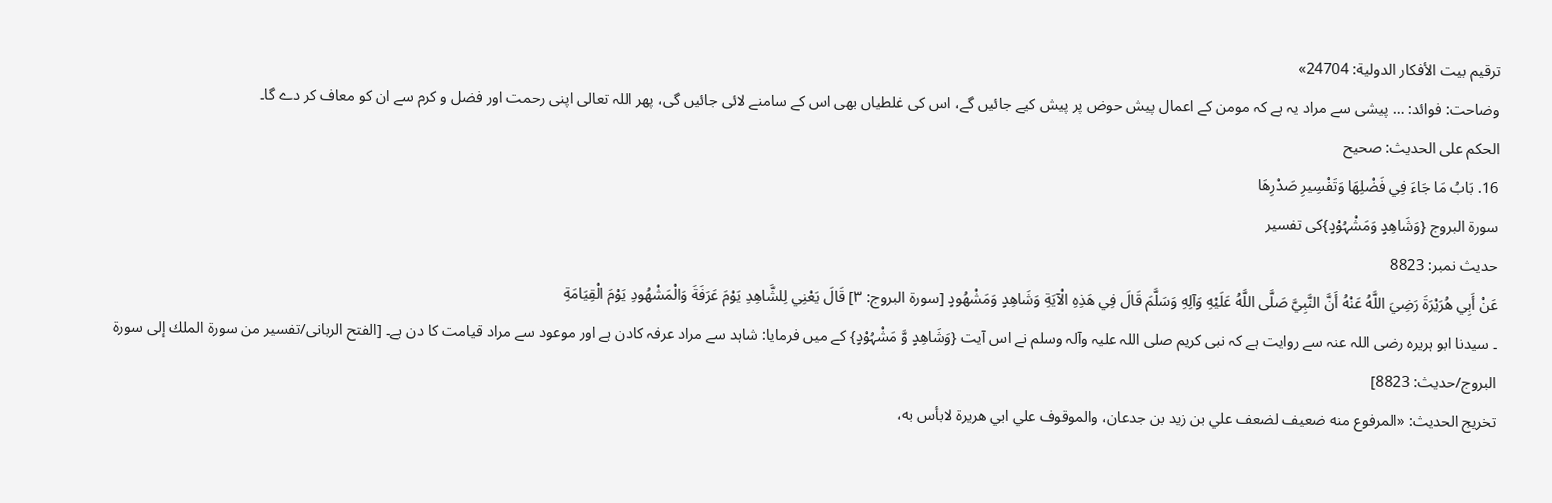ترقیم بيت الأفكار الدولية: 24704»
وضاحت: فوائد: … پیشی سے مراد یہ ہے کہ مومن کے اعمال پیش حوض پر پیش کیے جائیں گے، اس کی غلطیاں بھی اس کے سامنے لائی جائیں گی، پھر اللہ تعالی اپنی رحمت اور فضل و کرم سے ان کو معاف کر دے گا۔
الحكم على الحديث: صحیح
16. بَابُ مَا جَاءَ فِي فَضْلِهَا وَتَفْسِيرِ صَدْرِهَا
سورۃ البروج {وَشَاھِدٍ وَمَشْہُوْدٍ}کی تفسیر
حدیث نمبر: 8823
عَنْ أَبِي هُرَيْرَةَ رَضِيَ اللَّهُ عَنْهُ أَنَّ النَّبِيَّ صَلَّى اللَّهُ عَلَيْهِ وَآلِهِ وَسَلَّمَ قَالَ فِي هَذِهِ الْآيَةِ وَشَاهِدٍ وَمَشْهُودٍ [سورة البروج: ٣] قَالَ يَعْنِي لِلشَّاهِدِ يَوْمَ عَرَفَةَ وَالْمَشْهُودِ يَوْمَ الْقِيَامَةِ
۔ سیدنا ابو ہریرہ رضی اللہ عنہ سے روایت ہے کہ نبی کریم صلی اللہ علیہ وآلہ وسلم نے اس آیت {وَشَاھِدٍ وَّ مَشْہُوْدٍ} کے میں فرمایا: شاہد سے مراد عرفہ کادن ہے اور موعود سے مراد قیامت کا دن ہے۔ [الفتح الربانی/تفسير من سورة الملك إلى سورة البروج/حدیث: 8823]
تخریج الحدیث: «المرفوع منه ضعيف لضعف علي بن زيد بن جدعان، والموقوف علي ابي ھريرة لابأس به،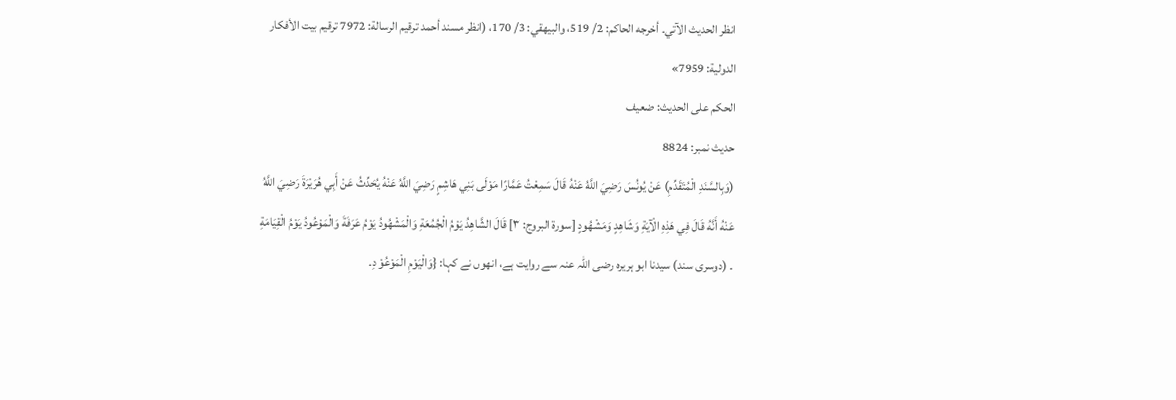انظر الحديث الآتي۔ أخرجه الحاكم: 2/ 519، والبيھقي: 3/ 170، (انظر مسند أحمد ترقيم الرسالة: 7972 ترقیم بيت الأفكار الدولية: 7959»
الحكم على الحديث: ضعیف
حدیث نمبر: 8824
(وَبِالسَّنَدِ الْمُتَقَدِّمِ) عَنْ يُونُسَ رَضِيَ اللَّهُ عَنْهُ قَالَ سَمِعْتُ عَمَّارًا مَوْلَى بَنِي هَاشِمٍ رَضِيَ اللَّهُ عَنْهُ يُحَدِّثُ عَنْ أَبِي هُرَيْرَةَ رَضِيَ اللَّهُ عَنْهُ أَنَّهُ قَالَ فِي هَذِهِ الْآيَةِ وَشَاهِدٍ وَمَشْهُودٍ [سورة البروج: ٣] قَالَ الشَّاهِدُ يَوْمُ الْجُمُعَةِ وَالْمَشْهُودُ يَوْمُ عَرَفَةَ وَالْمَوْعُودُ يَوْمُ الْقِيَامَةِ
۔ (دوسری سند) سیدنا ابو ہریرہ رضی اللہ عنہ سے روایت ہے، انھوں نے کہا: {وَالْیَوْمِ الْمَوْعُوْ دِ۔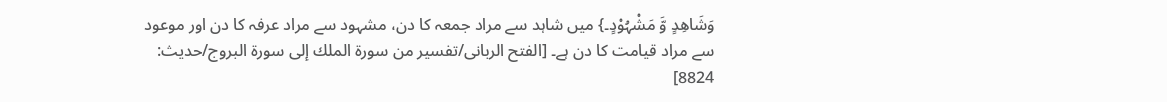وَشَاھِدٍ وَّ مَشْہُوْدٍ۔} میں شاہد سے مراد جمعہ کا دن، مشہود سے مراد عرفہ کا دن اور موعود سے مراد قیامت کا دن ہے۔ [الفتح الربانی/تفسير من سورة الملك إلى سورة البروج/حدیث: 8824]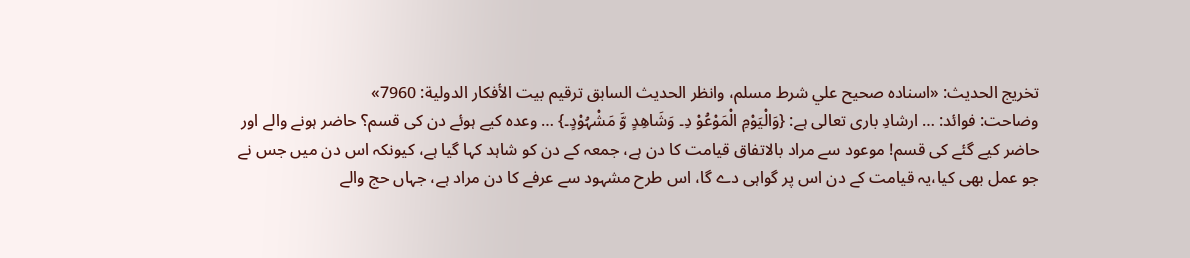تخریج الحدیث: «اسناده صحيح علي شرط مسلم، وانظر الحديث السابق ترقیم بيت الأفكار الدولية: 7960»
وضاحت: فوائد: … ارشادِ باری تعالی ہے: {وَالْیَوْمِ الْمَوْعُوْ دِ۔ وَشَاھِدٍ وَّ مَشْہُوْدٍ۔} … وعدہ کیے ہوئے دن کی قسم؟ حاضر ہونے والے اور حاضر کیے گئے کی قسم! موعود سے مراد بالاتفاق قیامت کا دن ہے، جمعہ کے دن کو شاہد کہا گیا ہے، کیونکہ اس دن میں جس نے جو عمل بھی کیا،یہ قیامت کے دن اس پر گواہی دے گا، اس طرح مشہود سے عرفے کا دن مراد ہے، جہاں حج والے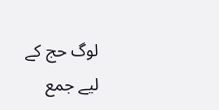لوگ حج کے لیے جمع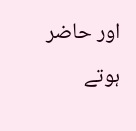اور حاضر ہوتے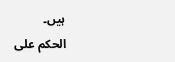ہیں۔
الحكم على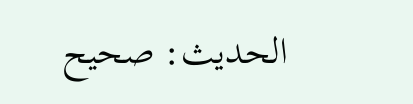الحديث: صحیح